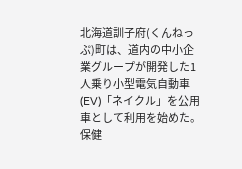北海道訓子府(くんねっぷ)町は、道内の中小企業グループが開発した1人乗り小型電気自動車(EV)「ネイクル」を公用車として利用を始めた。保健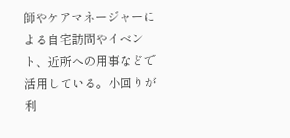師やケアマネージャーによる自宅訪問やイベント、近所への用事などで活用している。小回りが利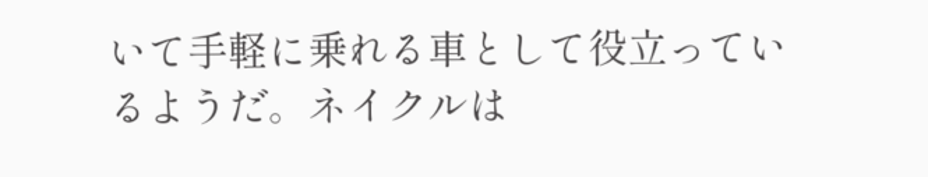いて手軽に乗れる車として役立っているようだ。ネイクルは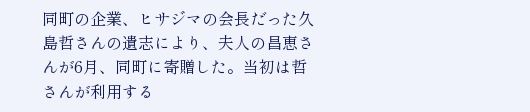同町の企業、ヒサジマの会長だった久島哲さんの遺志により、夫人の昌恵さんが6月、同町に寄贈した。当初は哲さんが利用する